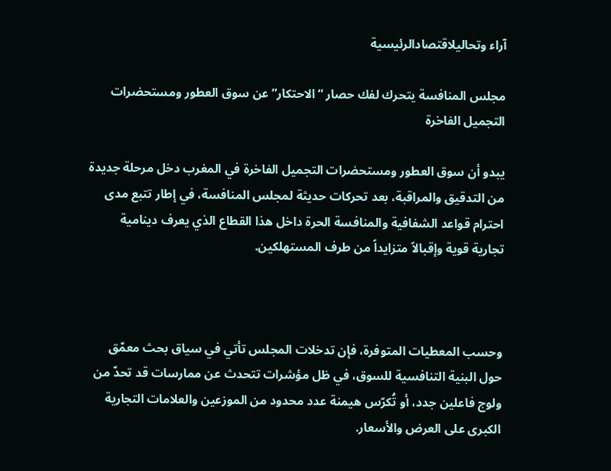آراء وتحاليلاقتصادالرئيسية

مجلس المنافسة يتحرك لفك حصار “الاحتكار” عن سوق العطور ومستحضرات التجميل الفاخرة

يبدو أن سوق العطور ومستحضرات التجميل الفاخرة في المغرب دخل مرحلة جديدة من التدقيق والمراقبة، بعد تحركات حديثة لمجلس المنافسة، في إطار تتبع مدى احترام قواعد الشفافية والمنافسة الحرة داخل هذا القطاع الذي يعرف دينامية تجارية قوية وإقبالاً متزايداً من طرف المستهلكين.



وحسب المعطيات المتوفرة، فإن تدخلات المجلس تأتي في سياق بحث معمّق حول البنية التنافسية للسوق، في ظل مؤشرات تتحدث عن ممارسات قد تحدّ من ولوج فاعلين جدد، أو تُكرّس هيمنة عدد محدود من الموزعين والعلامات التجارية الكبرى على العرض والأسعار.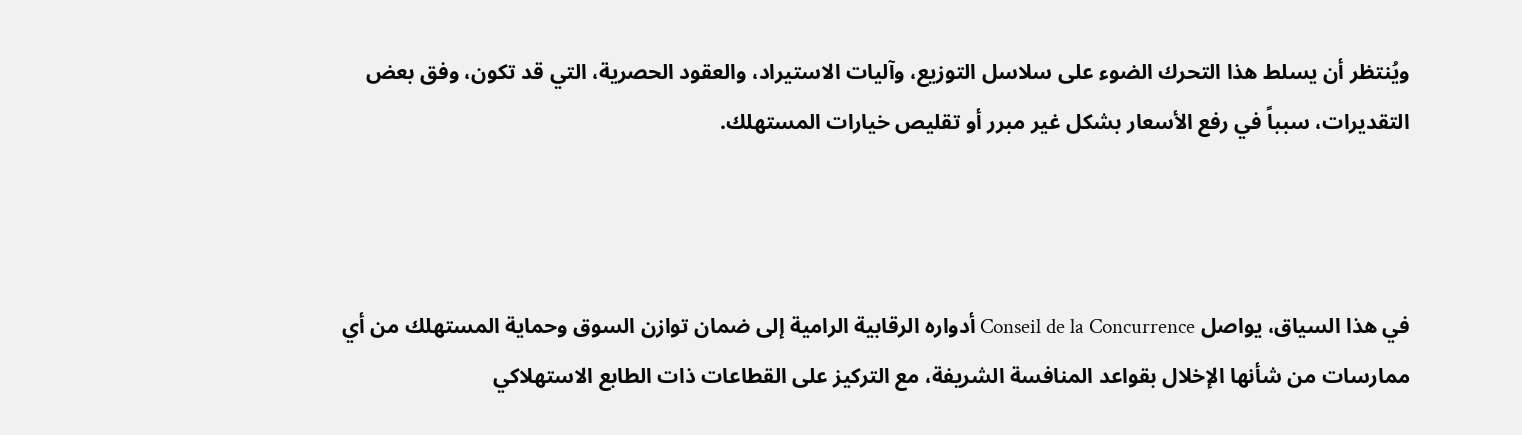ويُنتظر أن يسلط هذا التحرك الضوء على سلاسل التوزيع، وآليات الاستيراد، والعقود الحصرية، التي قد تكون، وفق بعض التقديرات، سبباً في رفع الأسعار بشكل غير مبرر أو تقليص خيارات المستهلك.



في هذا السياق، يواصل Conseil de la Concurrence أدواره الرقابية الرامية إلى ضمان توازن السوق وحماية المستهلك من أي ممارسات من شأنها الإخلال بقواعد المنافسة الشريفة، مع التركيز على القطاعات ذات الطابع الاستهلاكي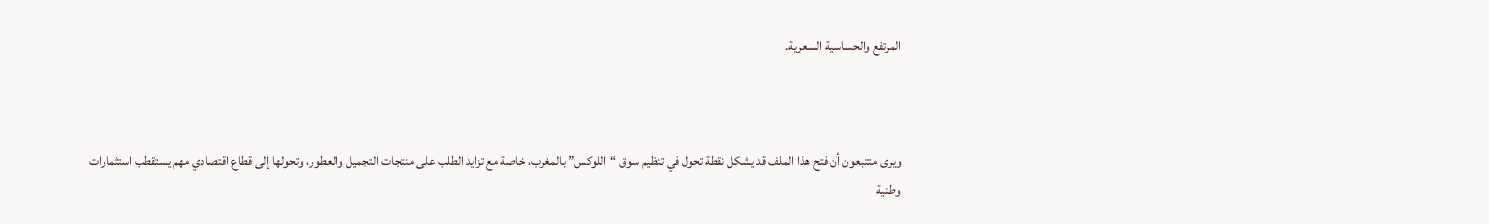المرتفع والحساسية السعرية.



ويرى متتبعون أن فتح هذا الملف قد يشكل نقطة تحول في تنظيم سوق “اللوكس” بالمغرب، خاصة مع تزايد الطلب على منتجات التجميل والعطور، وتحولها إلى قطاع اقتصادي مهم يستقطب استثمارات وطنية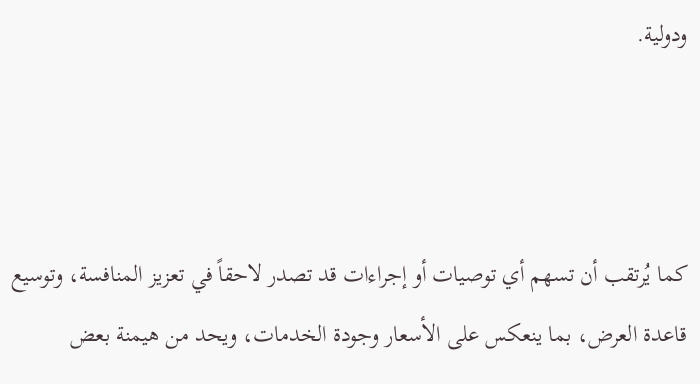ودولية.



كما يُرتقب أن تسهم أي توصيات أو إجراءات قد تصدر لاحقاً في تعزيز المنافسة، وتوسيع قاعدة العرض، بما ينعكس على الأسعار وجودة الخدمات، ويحد من هيمنة بعض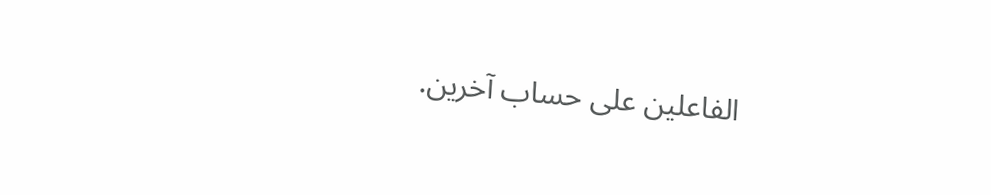الفاعلين على حساب آخرين.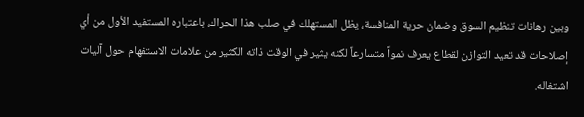وبين رهانات تنظيم السوق وضمان حرية المنافسة، يظل المستهلك في صلب هذا الحراك، باعتباره المستفيد الأول من أي إصلاحات قد تعيد التوازن لقطاع يعرف نمواً متسارعاً لكنه يثير في الوقت ذاته الكثير من علامات الاستفهام حول آليات اشتغاله.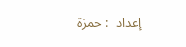إعداد  : حمزة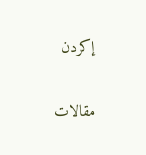إكردن

مقالات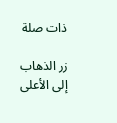ذات صلة

زر الذهاب إلى الأعلى